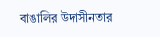বাঙালির উদাসীনতার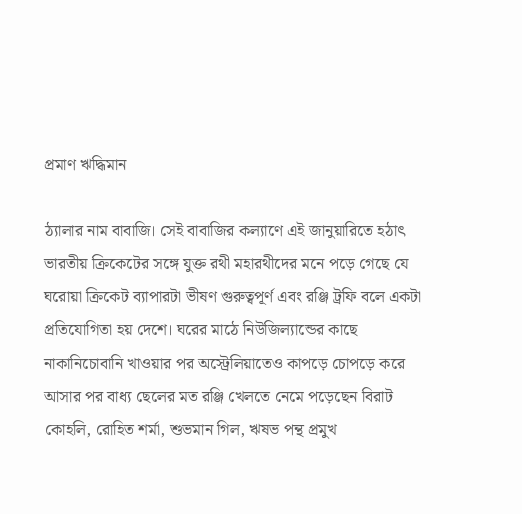প্রমাণ ঋদ্ধিমান

ঠ্যালার নাম বাবাজি। সেই বাবাজির কল্যাণে এই জানুয়ারিতে হঠাৎ ভারতীয় ক্রিকেটের সঙ্গে যুক্ত রথী মহারথীদের মনে পড়ে গেছে যে ঘরোয়া ক্রিকেট ব্যাপারটা ভীষণ গুরুত্বপূর্ণ এবং রঞ্জি ট্রফি বলে একটা প্রতিযোগিতা হয় দেশে। ঘরের মাঠে নিউজিল্যান্ডের কাছে নাকানিচোবানি খাওয়ার পর অস্ট্রেলিয়াতেও কাপড়ে চোপড়ে করে আসার পর বাধ্য ছেলের মত রঞ্জি খেলতে নেমে পড়েছেন বিরাট কোহলি, রোহিত শর্মা, শুভমান গিল, ঋষভ পন্থ প্রমুখ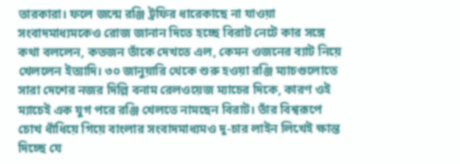তারকারা। ফলে জন্মে রঞ্জি ট্রফির ধারেকাছে না যাওয়া সংবাদমাধ্যমকেও রোজ জানান দিতে হচ্ছে বিরাট নেটে কার সঙ্গে কথা বললেন, কতজন তাঁকে দেখতে এল, কেমন ওজনের ব্যাট নিয়ে খেললেন ইত্যাদি। ৩০ জানুয়ারি থেকে শুরু হওয়া রঞ্জি ম্যাচগুলোতে সারা দেশের নজর দিল্লি বনাম রেলওয়েজ ম্যাচের দিকে, কারণ ওই ম্যাচেই এক যুগ পরে রঞ্জি খেলতে নামছেন বিরাট। তাঁর বিশ্বরূপে চোখ ধাঁধিয়ে গিয়ে বাংলার সংবাদমাধ্যমও দু-চার লাইন লিখেই ক্ষান্ত দিচ্ছে যে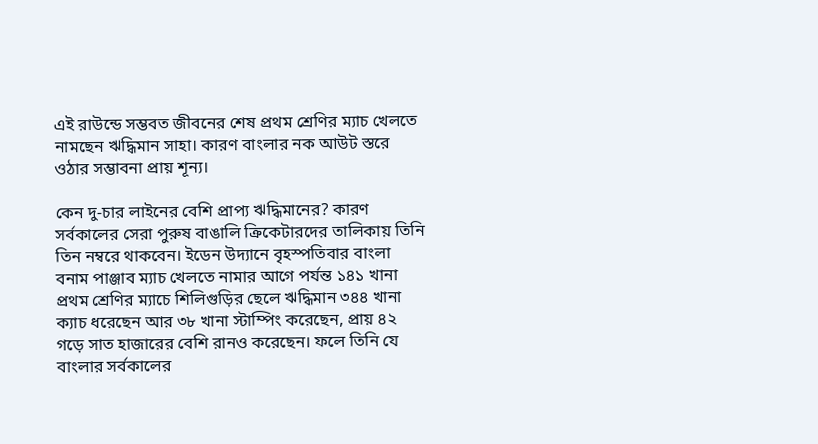এই রাউন্ডে সম্ভবত জীবনের শেষ প্রথম শ্রেণির ম্যাচ খেলতে নামছেন ঋদ্ধিমান সাহা। কারণ বাংলার নক আউট স্তরে ওঠার সম্ভাবনা প্রায় শূন্য।

কেন দু-চার লাইনের বেশি প্রাপ্য ঋদ্ধিমানের? কারণ সর্বকালের সেরা পুরুষ বাঙালি ক্রিকেটারদের তালিকায় তিনি তিন নম্বরে থাকবেন। ইডেন উদ্যানে বৃহস্পতিবার বাংলা বনাম পাঞ্জাব ম্যাচ খেলতে নামার আগে পর্যন্ত ১৪১ খানা প্রথম শ্রেণির ম্যাচে শিলিগুড়ির ছেলে ঋদ্ধিমান ৩৪৪ খানা ক্যাচ ধরেছেন আর ৩৮ খানা স্টাম্পিং করেছেন, প্রায় ৪২ গড়ে সাত হাজারের বেশি রানও করেছেন। ফলে তিনি যে বাংলার সর্বকালের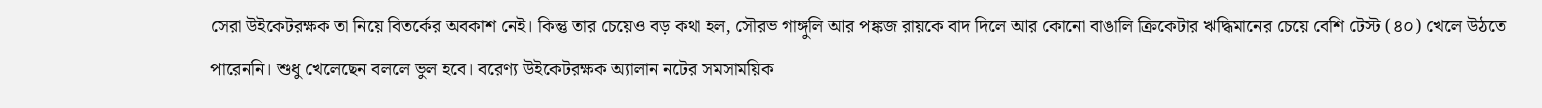সেরা উইকেটরক্ষক তা নিয়ে বিতর্কের অবকাশ নেই। কিন্তু তার চেয়েও বড় কথা হল, সৌরভ গাঙ্গুলি আর পঙ্কজ রায়কে বাদ দিলে আর কোনো বাঙালি ক্রিকেটার ঋদ্ধিমানের চেয়ে বেশি টেস্ট (৪০) খেলে উঠতে পারেননি। শুধু খেলেছেন বললে ভুল হবে। বরেণ্য উইকেটরক্ষক অ্যালান নটের সমসাময়িক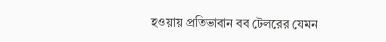হওয়ায় প্রতিভাবান বব টেলরের যেমন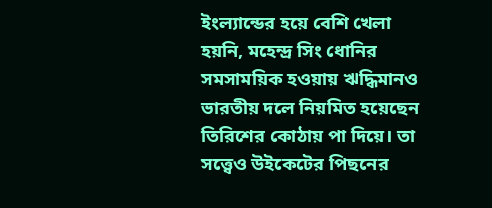ইংল্যান্ডের হয়ে বেশি খেলা হয়নি, মহেন্দ্র সিং ধোনির সমসাময়িক হওয়ায় ঋদ্ধিমানও ভারতীয় দলে নিয়মিত হয়েছেন তিরিশের কোঠায় পা দিয়ে। তা সত্ত্বেও উইকেটের পিছনের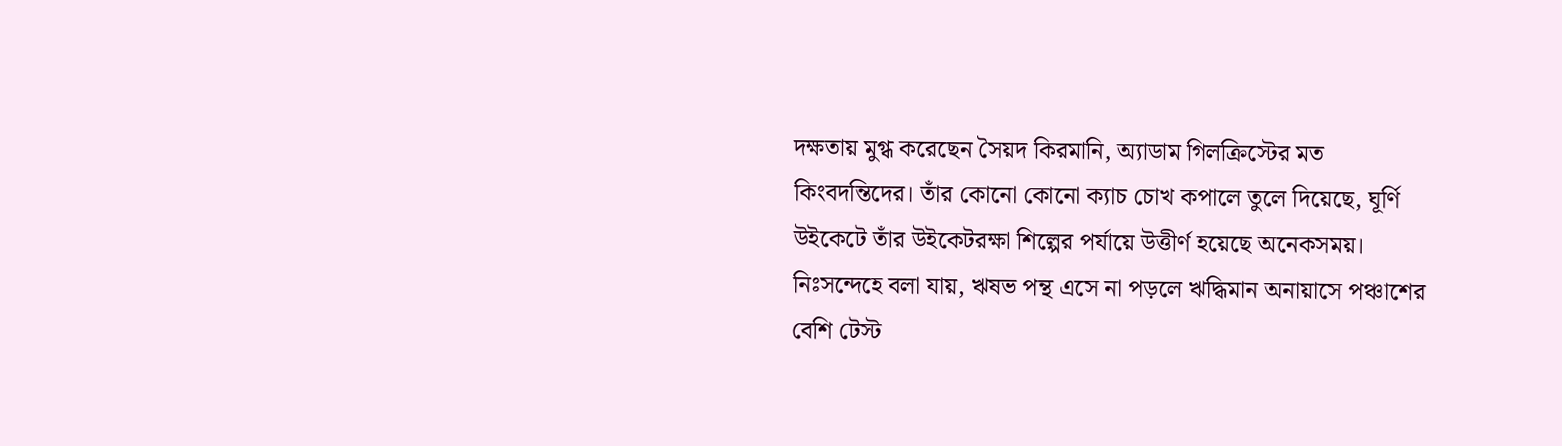দক্ষতায় মুগ্ধ করেছেন সৈয়দ কিরমানি, অ্যাডাম গিলক্রিস্টের মত কিংবদন্তিদের। তাঁর কোনো কোনো ক্যাচ চোখ কপালে তুলে দিয়েছে, ঘূর্ণি উইকেটে তাঁর উইকেটরক্ষা শিল্পের পর্যায়ে উত্তীর্ণ হয়েছে অনেকসময়। নিঃসন্দেহে বলা যায়, ঋষভ পন্থ এসে না পড়লে ঋদ্ধিমান অনায়াসে পঞ্চাশের বেশি টেস্ট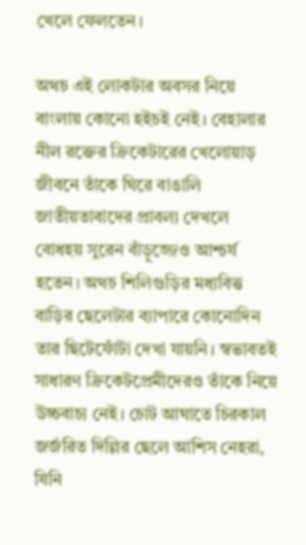খেলে ফেলতেন।

অথচ এই লোকটার অবসর নিয়ে বাংলায় কোনো হইচই নেই। বেহালার নীল রক্তের ক্রিকেটারের খেলোয়াড় জীবনে তাঁকে ঘিরে বাঙালি জাতীয়তাবাদের প্রাবল্য দেখলে বোধহয় সুরেন বাঁড়ুজ্জেও আশ্চর্য হতেন। অথচ শিলিগুড়ির মধ্যবিত্ত বাড়ির ছেলেটার ব্যাপারে কোনোদিন তার ছিটেফোঁটা দেখা যায়নি। স্বভাবতই সাধারণ ক্রিকেটপ্রেমীদেরও তাঁকে নিয়ে উচ্চবাচ্য নেই। চোট আঘাতে চিরকাল জর্জরিত দিল্লির ছেলে আশিস নেহরা, যিনি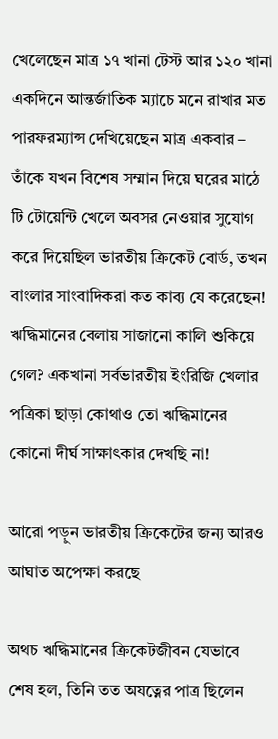খেলেছেন মাত্র ১৭ খানা টেস্ট আর ১২০ খানা একদিনে আন্তর্জাতিক ম্যাচে মনে রাখার মত পারফরম্যান্স দেখিয়েছেন মাত্র একবার – তাঁকে যখন বিশেষ সম্মান দিয়ে ঘরের মাঠে টি টোয়েন্টি খেলে অবসর নেওয়ার সুযোগ করে দিয়েছিল ভারতীয় ক্রিকেট বোর্ড, তখন বাংলার সাংবাদিকরা কত কাব্য যে করেছেন! ঋদ্ধিমানের বেলায় সাজানো কালি শুকিয়ে গেল? একখানা সর্বভারতীয় ইংরিজি খেলার পত্রিকা ছাড়া কোথাও তো ঋদ্ধিমানের কোনো দীর্ঘ সাক্ষাৎকার দেখছি না!

আরো পড়ুন ভারতীয় ক্রিকেটের জন্য আরও আঘাত অপেক্ষা করছে

অথচ ঋদ্ধিমানের ক্রিকেটজীবন যেভাবে শেষ হল, তিনি তত অযত্নের পাত্র ছিলেন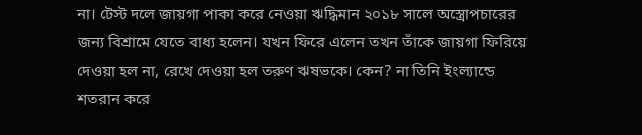না। টেস্ট দলে জায়গা পাকা করে নেওয়া ঋদ্ধিমান ২০১৮ সালে অস্ত্রোপচারের জন্য বিশ্রামে যেতে বাধ্য হলেন। যখন ফিরে এলেন তখন তাঁকে জায়গা ফিরিয়ে দেওয়া হল না, রেখে দেওয়া হল তরুণ ঋষভকে। কেন? না তিনি ইংল্যান্ডে শতরান করে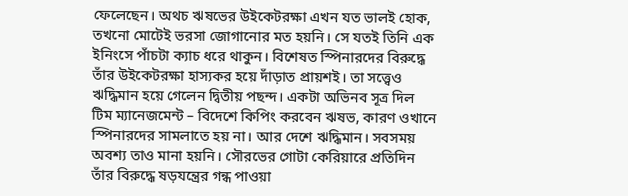ফেলেছেন। অথচ ঋষভের উইকেটরক্ষা এখন যত ভালই হোক, তখনো মোটেই ভরসা জোগানোর মত হয়নি। সে যতই তিনি এক ইনিংসে পাঁচটা ক্যাচ ধরে থাকুন। বিশেষত স্পিনারদের বিরুদ্ধে তাঁর উইকেটরক্ষা হাস্যকর হয়ে দাঁড়াত প্রায়শই। তা সত্ত্বেও ঋদ্ধিমান হয়ে গেলেন দ্বিতীয় পছন্দ। একটা অভিনব সূত্র দিল টিম ম্যানেজমেন্ট – বিদেশে কিপিং করবেন ঋষভ, কারণ ওখানে স্পিনারদের সামলাতে হয় না। আর দেশে ঋদ্ধিমান। সবসময় অবশ্য তাও মানা হয়নি। সৌরভের গোটা কেরিয়ারে প্রতিদিন তাঁর বিরুদ্ধে ষড়যন্ত্রের গন্ধ পাওয়া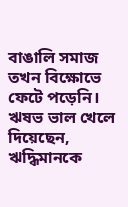বাঙালি সমাজ তখন বিক্ষোভে ফেটে পড়েনি। ঋষভ ভাল খেলে দিয়েছেন, ঋদ্ধিমানকে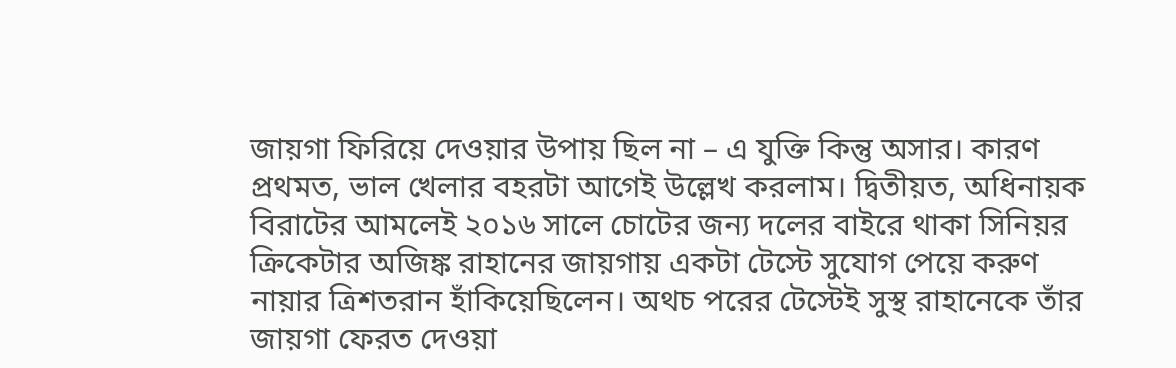জায়গা ফিরিয়ে দেওয়ার উপায় ছিল না – এ যুক্তি কিন্তু অসার। কারণ প্রথমত, ভাল খেলার বহরটা আগেই উল্লেখ করলাম। দ্বিতীয়ত, অধিনায়ক বিরাটের আমলেই ২০১৬ সালে চোটের জন্য দলের বাইরে থাকা সিনিয়র ক্রিকেটার অজিঙ্ক রাহানের জায়গায় একটা টেস্টে সুযোগ পেয়ে করুণ নায়ার ত্রিশতরান হাঁকিয়েছিলেন। অথচ পরের টেস্টেই সুস্থ রাহানেকে তাঁর জায়গা ফেরত দেওয়া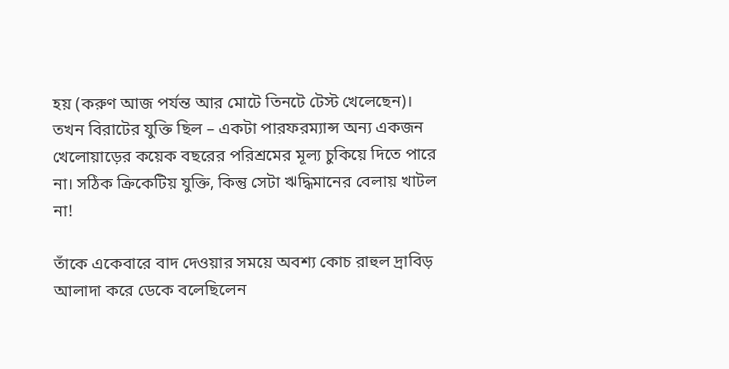হয় (করুণ আজ পর্যন্ত আর মোটে তিনটে টেস্ট খেলেছেন)। তখন বিরাটের যুক্তি ছিল – একটা পারফরম্যান্স অন্য একজন খেলোয়াড়ের কয়েক বছরের পরিশ্রমের মূল্য চুকিয়ে দিতে পারে না। সঠিক ক্রিকেটিয় যুক্তি, কিন্তু সেটা ঋদ্ধিমানের বেলায় খাটল না!

তাঁকে একেবারে বাদ দেওয়ার সময়ে অবশ্য কোচ রাহুল দ্রাবিড় আলাদা করে ডেকে বলেছিলেন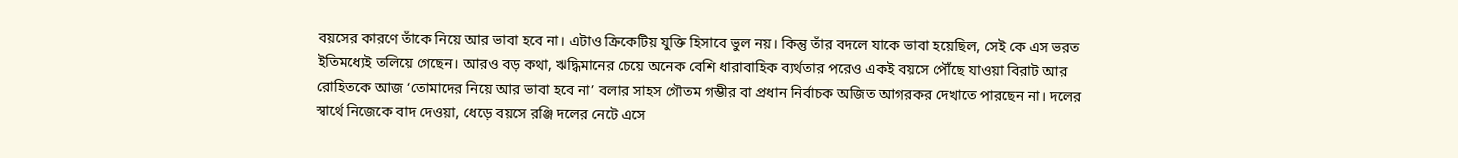বয়সের কারণে তাঁকে নিয়ে আর ভাবা হবে না। এটাও ক্রিকেটিয় যুক্তি হিসাবে ভুল নয়। কিন্তু তাঁর বদলে যাকে ভাবা হয়েছিল, সেই কে এস ভরত ইতিমধ্যেই তলিয়ে গেছেন। আরও বড় কথা, ঋদ্ধিমানের চেয়ে অনেক বেশি ধারাবাহিক ব্যর্থতার পরেও একই বয়সে পৌঁছে যাওয়া বিরাট আর রোহিতকে আজ ‘তোমাদের নিয়ে আর ভাবা হবে না’ বলার সাহস গৌতম গম্ভীর বা প্রধান নির্বাচক অজিত আগরকর দেখাতে পারছেন না। দলের স্বার্থে নিজেকে বাদ দেওয়া, ধেড়ে বয়সে রঞ্জি দলের নেটে এসে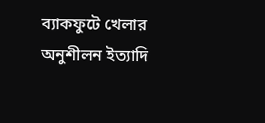ব্যাকফুটে খেলার অনুশীলন ইত্যাদি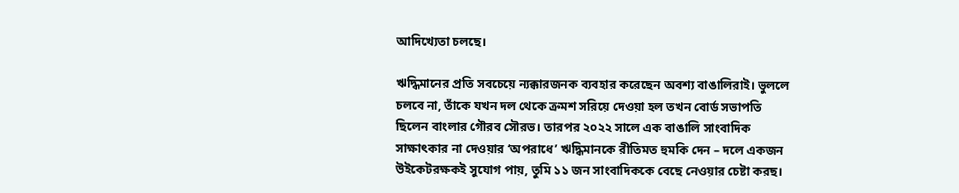আদিখ্যেতা চলছে।

ঋদ্ধিমানের প্রতি সবচেয়ে ন্যক্কারজনক ব্যবহার করেছেন অবশ্য বাঙালিরাই। ভুললে চলবে না, তাঁকে যখন দল থেকে ক্রমশ সরিয়ে দেওয়া হল তখন বোর্ড সভাপতি ছিলেন বাংলার গৌরব সৌরভ। তারপর ২০২২ সালে এক বাঙালি সাংবাদিক সাক্ষাৎকার না দেওয়ার ‘অপরাধে’ ঋদ্ধিমানকে রীতিমত হুমকি দেন – দলে একজন উইকেটরক্ষকই সুযোগ পায়, তুমি ১১ জন সাংবাদিককে বেছে নেওয়ার চেষ্টা করছ।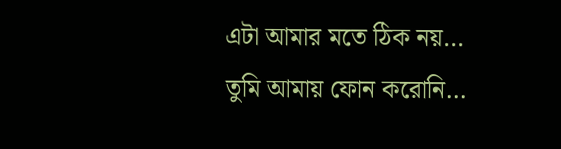এটা আমার মতে ঠিক নয়… তুমি আমায় ফোন করোনি…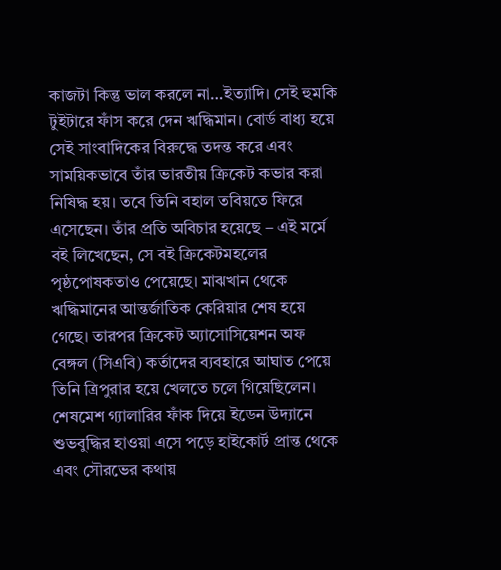কাজটা কিন্তু ভাল করলে না…ইত্যাদি। সেই হুমকি টুইটারে ফাঁস করে দেন ঋদ্ধিমান। বোর্ড বাধ্য হয়ে সেই সাংবাদিকের বিরুদ্ধে তদন্ত করে এবং সাময়িকভাবে তাঁর ভারতীয় ক্রিকেট কভার করা নিষিদ্ধ হয়। তবে তিনি বহাল তবিয়তে ফিরে এসেছেন। তাঁর প্রতি অবিচার হয়েছে – এই মর্মে বই লিখেছেন, সে বই ক্রিকেটমহলের পৃষ্ঠপোষকতাও পেয়েছে। মাঝখান থেকে ঋদ্ধিমানের আন্তর্জাতিক কেরিয়ার শেষ হয়ে গেছে। তারপর ক্রিকেট অ্যাসোসিয়েশন অফ বেঙ্গল (সিএবি) কর্তাদের ব্যবহারে আঘাত পেয়ে তিনি ত্রিপুরার হয়ে খেলতে চলে গিয়েছিলেন। শেষমেশ গ্যালারির ফাঁক দিয়ে ইডেন উদ্যানে শুভবুদ্ধির হাওয়া এসে পড়ে হাইকোর্ট প্রান্ত থেকে এবং সৌরভের কথায়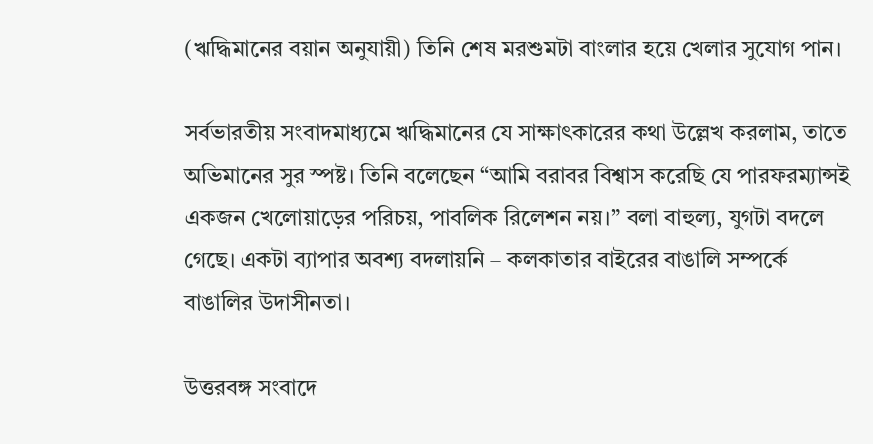(ঋদ্ধিমানের বয়ান অনুযায়ী) তিনি শেষ মরশুমটা বাংলার হয়ে খেলার সুযোগ পান।

সর্বভারতীয় সংবাদমাধ্যমে ঋদ্ধিমানের যে সাক্ষাৎকারের কথা উল্লেখ করলাম, তাতে অভিমানের সুর স্পষ্ট। তিনি বলেছেন “আমি বরাবর বিশ্বাস করেছি যে পারফরম্যান্সই একজন খেলোয়াড়ের পরিচয়, পাবলিক রিলেশন নয়।” বলা বাহুল্য, যুগটা বদলে গেছে। একটা ব্যাপার অবশ্য বদলায়নি – কলকাতার বাইরের বাঙালি সম্পর্কে বাঙালির উদাসীনতা।

উত্তরবঙ্গ সংবাদে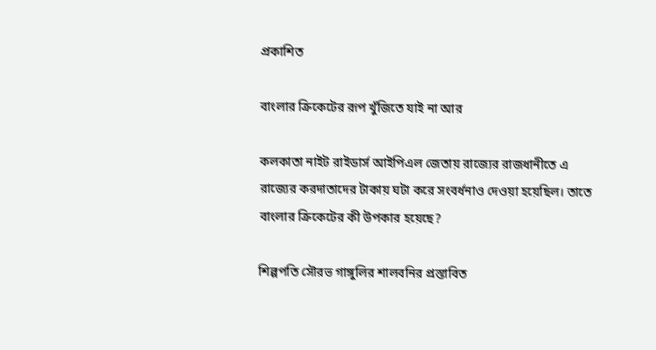প্রকাশিত

বাংলার ক্রিকেটের রূপ খুঁজিতে যাই না আর

কলকাতা নাইট রাইডার্স আইপিএল জেতায় রাজ্যের রাজধানীতে এ রাজ্যের করদাতাদের টাকায় ঘটা করে সংবর্ধনাও দেওয়া হয়েছিল। তাতে বাংলার ক্রিকেটের কী উপকার হয়েছে?

শিল্পপতি সৌরভ গাঙ্গুলির শালবনির প্রস্তাবিত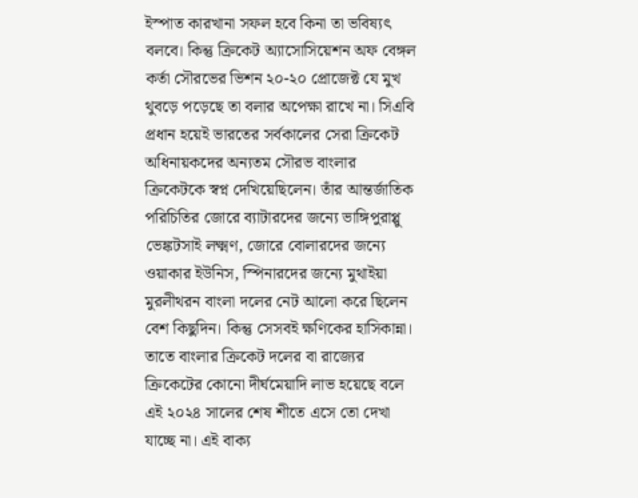ইস্পাত কারখানা সফল হবে কিনা তা ভবিষ্যৎ বলবে। কিন্তু ক্রিকেট অ্যাসোসিয়েশন অফ বেঙ্গল কর্তা সৌরভের ভিশন ২০-২০ প্রোজেক্ট যে মুখ থুবড়ে পড়েছে তা বলার অপেক্ষা রাখে না। সিএবি প্রধান হয়েই ভারতের সর্বকালের সেরা ক্রিকেট অধিনায়কদের অন্যতম সৌরভ বাংলার ক্রিকেটকে স্বপ্ন দেখিয়েছিলেন। তাঁর আন্তর্জাতিক পরিচিতির জোরে ব্যাটারদের জন্যে ভাঙ্গিপুরাপ্পু ভেঙ্কটসাই লক্ষ্মণ, জোরে বোলারদের জন্যে ওয়াকার ইউনিস, স্পিনারদের জন্যে মুথাইয়া মুরলীথরন বাংলা দলের নেট আলো করে ছিলেন বেশ কিছুদিন। কিন্তু সেসবই ক্ষণিকের হাসিকান্না। তাতে বাংলার ক্রিকেট দলের বা রাজ্যের ক্রিকেটের কোনো দীর্ঘমেয়াদি লাভ হয়েছে বলে এই ২০২৪ সালের শেষ শীতে এসে তো দেখা যাচ্ছে না। এই বাক্য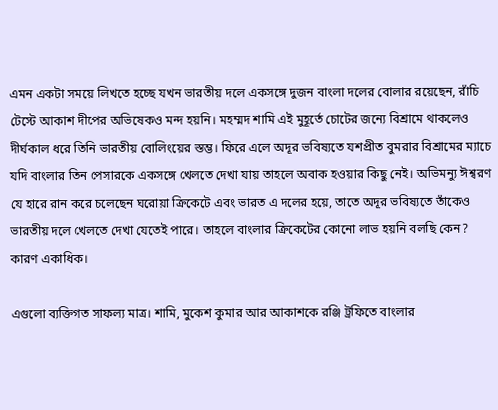এমন একটা সময়ে লিখতে হচ্ছে যখন ভারতীয় দলে একসঙ্গে দুজন বাংলা দলের বোলার রয়েছেন, রাঁচি টেস্টে আকাশ দীপের অভিষেকও মন্দ হয়নি। মহম্মদ শামি এই মুহূর্তে চোটের জন্যে বিশ্রামে থাকলেও দীর্ঘকাল ধরে তিনি ভারতীয় বোলিংয়ের স্তম্ভ। ফিরে এলে অদূর ভবিষ্যতে যশপ্রীত বুমরার বিশ্রামের ম্যাচে যদি বাংলার তিন পেসারকে একসঙ্গে খেলতে দেখা যায় তাহলে অবাক হওয়ার কিছু নেই। অভিমন্যু ঈশ্বরণ যে হারে রান করে চলেছেন ঘরোয়া ক্রিকেটে এবং ভারত এ দলের হয়ে, তাতে অদূর ভবিষ্যতে তাঁকেও ভারতীয় দলে খেলতে দেখা যেতেই পারে। তাহলে বাংলার ক্রিকেটের কোনো লাভ হয়নি বলছি কেন? কারণ একাধিক।

এগুলো ব্যক্তিগত সাফল্য মাত্র। শামি, মুকেশ কুমার আর আকাশকে রঞ্জি ট্রফিতে বাংলার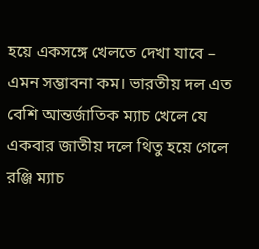হয়ে একসঙ্গে খেলতে দেখা যাবে – এমন সম্ভাবনা কম। ভারতীয় দল এত বেশি আন্তর্জাতিক ম্যাচ খেলে যে একবার জাতীয় দলে থিতু হয়ে গেলে রঞ্জি ম্যাচ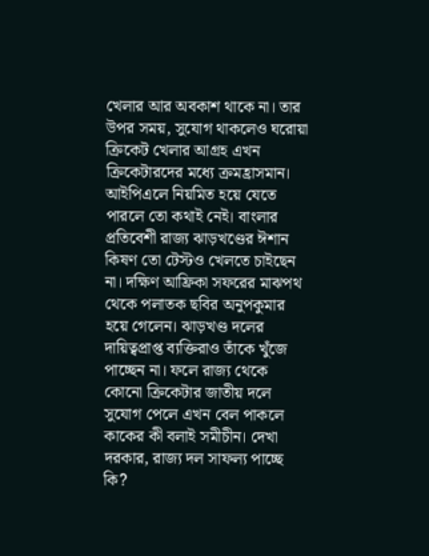খেলার আর অবকাশ থাকে না। তার উপর সময়, সুযোগ থাকলেও ঘরোয়া ক্রিকেট খেলার আগ্রহ এখন ক্রিকেটারদের মধ্যে ক্রমহ্রাসমান। আইপিএলে নিয়মিত হয়ে যেতে পারলে তো কথাই নেই। বাংলার প্রতিবেশী রাজ্য ঝাড়খণ্ডের ঈশান কিষণ তো টেস্টও খেলতে চাইছেন না। দক্ষিণ আফ্রিকা সফরের মাঝপথ থেকে পলাতক ছবির অনুপকুমার হয়ে গেলেন। ঝাড়খণ্ড দলের দায়িত্বপ্রাপ্ত ব্যক্তিরাও তাঁকে খুঁজে পাচ্ছেন না। ফলে রাজ্য থেকে কোনো ক্রিকেটার জাতীয় দলে সুযোগ পেলে এখন বেল পাকলে কাকের কী বলাই সমীচীন। দেখা দরকার, রাজ্য দল সাফল্য পাচ্ছে কি?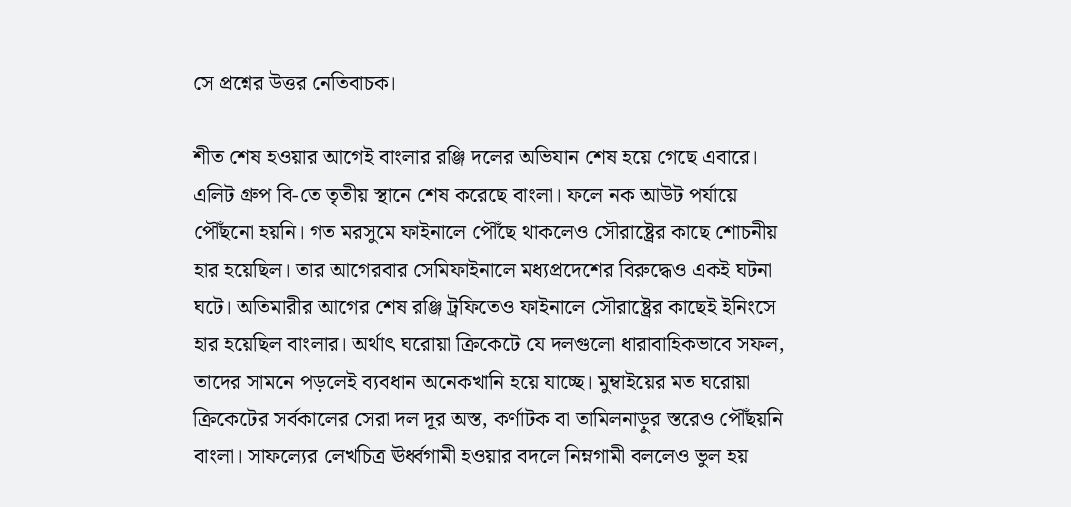সে প্রশ্নের উত্তর নেতিবাচক।

শীত শেষ হওয়ার আগেই বাংলার রঞ্জি দলের অভিযান শেষ হয়ে গেছে এবারে। এলিট গ্রুপ বি-তে তৃতীয় স্থানে শেষ করেছে বাংলা। ফলে নক আউট পর্যায়ে পৌঁছনো হয়নি। গত মরসুমে ফাইনালে পৌঁছে থাকলেও সৌরাষ্ট্রের কাছে শোচনীয় হার হয়েছিল। তার আগেরবার সেমিফাইনালে মধ্যপ্রদেশের বিরুদ্ধেও একই ঘটনা ঘটে। অতিমারীর আগের শেষ রঞ্জি ট্রফিতেও ফাইনালে সৌরাষ্ট্রের কাছেই ইনিংসে হার হয়েছিল বাংলার। অর্থাৎ ঘরোয়া ক্রিকেটে যে দলগুলো ধারাবাহিকভাবে সফল, তাদের সামনে পড়লেই ব্যবধান অনেকখানি হয়ে যাচ্ছে। মুম্বাইয়ের মত ঘরোয়া ক্রিকেটের সর্বকালের সেরা দল দূর অস্ত, কর্ণাটক বা তামিলনাড়ুর স্তরেও পৌঁছয়নি বাংলা। সাফল্যের লেখচিত্র ঊর্ধ্বগামী হওয়ার বদলে নিম্নগামী বললেও ভুল হয়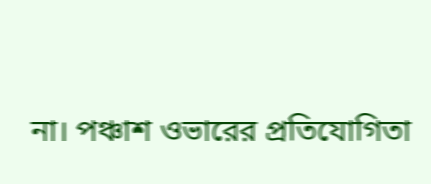না। পঞ্চাশ ওভারের প্রতিযোগিতা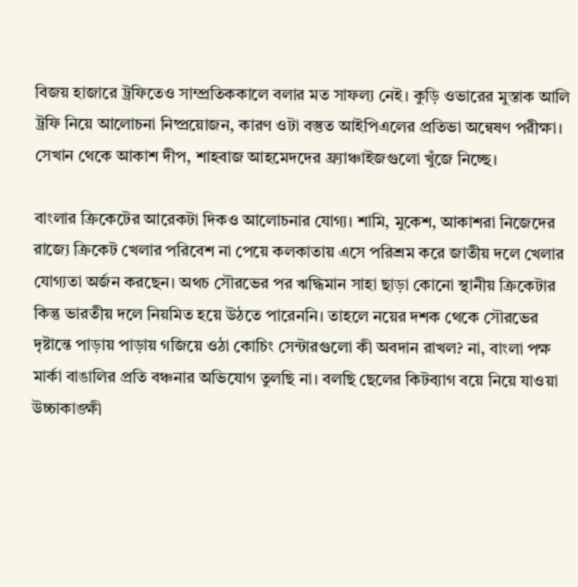বিজয় হাজারে ট্রফিতেও সাম্প্রতিককালে বলার মত সাফল্য নেই। কুড়ি ওভারের মুস্তাক আলি ট্রফি নিয়ে আলোচনা নিষ্প্রয়োজন, কারণ ওটা বস্তুত আইপিএলের প্রতিভা অন্বেষণ পরীক্ষা। সেখান থেকে আকাশ দীপ, শাহবাজ আহমেদদের ফ্র্যাঞ্চাইজগুলো খুঁজে নিচ্ছে।

বাংলার ক্রিকেটের আরেকটা দিকও আলোচনার যোগ্য। শামি, মুকেশ, আকাশরা নিজেদের রাজ্যে ক্রিকেট খেলার পরিবেশ না পেয়ে কলকাতায় এসে পরিশ্রম করে জাতীয় দলে খেলার যোগ্যতা অর্জন করছেন। অথচ সৌরভের পর ঋদ্ধিমান সাহা ছাড়া কোনো স্থানীয় ক্রিকেটার কিন্তু ভারতীয় দলে নিয়মিত হয়ে উঠতে পারেননি। তাহলে নয়ের দশক থেকে সৌরভের দৃষ্টান্তে পাড়ায় পাড়ায় গজিয়ে ওঠা কোচিং সেন্টারগুলো কী অবদান রাখল? না, বাংলা পক্ষ মার্কা বাঙালির প্রতি বঞ্চনার অভিযোগ তুলছি না। বলছি ছেলের কিটব্যাগ বয়ে নিয়ে যাওয়া উচ্চাকাঙ্ক্ষী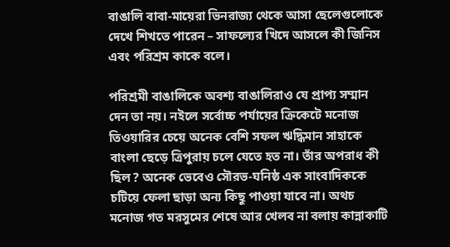বাঙালি বাবা-মায়েরা ভিনরাজ্য থেকে আসা ছেলেগুলোকে দেখে শিখতে পারেন – সাফল্যের খিদে আসলে কী জিনিস এবং পরিশ্রম কাকে বলে।

পরিশ্রমী বাঙালিকে অবশ্য বাঙালিরাও যে প্রাপ্য সম্মান দেন তা নয়। নইলে সর্বোচ্চ পর্যায়ের ক্রিকেটে মনোজ তিওয়ারির চেয়ে অনেক বেশি সফল ঋদ্ধিমান সাহাকে বাংলা ছেড়ে ত্রিপুরায় চলে যেতে হত না। তাঁর অপরাধ কী ছিল? অনেক ভেবেও সৌরভ-ঘনিষ্ঠ এক সাংবাদিককে চটিয়ে ফেলা ছাড়া অন্য কিছু পাওয়া যাবে না। অথচ মনোজ গত মরসুমের শেষে আর খেলব না বলায় কান্নাকাটি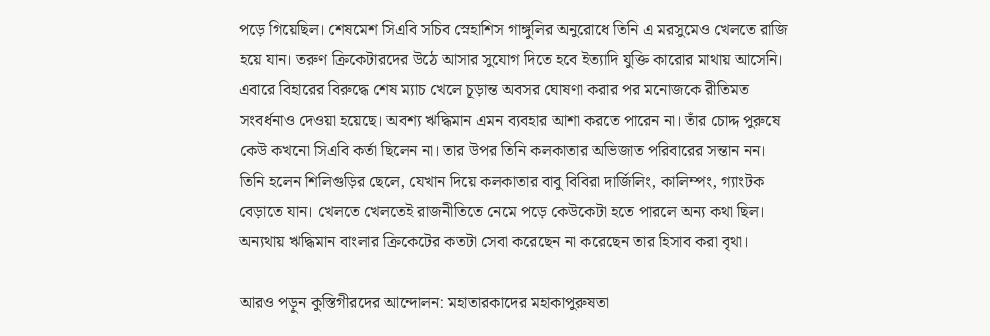পড়ে গিয়েছিল। শেষমেশ সিএবি সচিব স্নেহাশিস গাঙ্গুলির অনুরোধে তিনি এ মরসুমেও খেলতে রাজি হয়ে যান। তরুণ ক্রিকেটারদের উঠে আসার সুযোগ দিতে হবে ইত্যাদি যুক্তি কারোর মাথায় আসেনি। এবারে বিহারের বিরুদ্ধে শেষ ম্যাচ খেলে চূড়ান্ত অবসর ঘোষণা করার পর মনোজকে রীতিমত সংবর্ধনাও দেওয়া হয়েছে। অবশ্য ঋদ্ধিমান এমন ব্যবহার আশা করতে পারেন না। তাঁর চোদ্দ পুরুষে কেউ কখনো সিএবি কর্তা ছিলেন না। তার উপর তিনি কলকাতার অভিজাত পরিবারের সন্তান নন। তিনি হলেন শিলিগুড়ির ছেলে, যেখান দিয়ে কলকাতার বাবু বিবিরা দার্জিলিং, কালিম্পং, গ্যাংটক বেড়াতে যান। খেলতে খেলতেই রাজনীতিতে নেমে পড়ে কেউকেটা হতে পারলে অন্য কথা ছিল। অন্যথায় ঋদ্ধিমান বাংলার ক্রিকেটের কতটা সেবা করেছেন না করেছেন তার হিসাব করা বৃথা।

আরও পড়ুন কুস্তিগীরদের আন্দোলন: মহাতারকাদের মহাকাপুরুষতা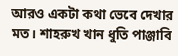আরও একটা কথা ভেবে দেখার মত। শাহরুখ খান ধুতি পাঞ্জাবি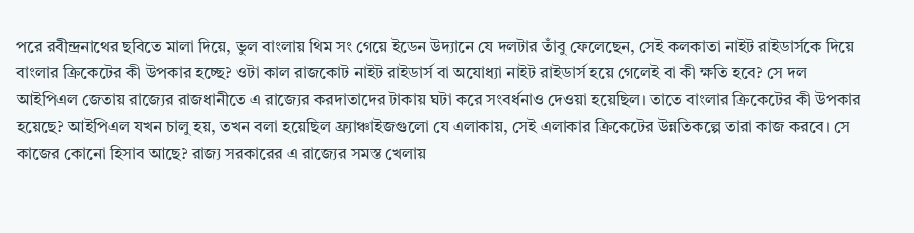পরে রবীন্দ্রনাথের ছবিতে মালা দিয়ে, ভুল বাংলায় থিম সং গেয়ে ইডেন উদ্যানে যে দলটার তাঁবু ফেলেছেন, সেই কলকাতা নাইট রাইডার্সকে দিয়ে বাংলার ক্রিকেটের কী উপকার হচ্ছে? ওটা কাল রাজকোট নাইট রাইডার্স বা অযোধ্যা নাইট রাইডার্স হয়ে গেলেই বা কী ক্ষতি হবে? সে দল আইপিএল জেতায় রাজ্যের রাজধানীতে এ রাজ্যের করদাতাদের টাকায় ঘটা করে সংবর্ধনাও দেওয়া হয়েছিল। তাতে বাংলার ক্রিকেটের কী উপকার হয়েছে? আইপিএল যখন চালু হয়, তখন বলা হয়েছিল ফ্র্যাঞ্চাইজগুলো যে এলাকায়, সেই এলাকার ক্রিকেটের উন্নতিকল্পে তারা কাজ করবে। সে কাজের কোনো হিসাব আছে? রাজ্য সরকারের এ রাজ্যের সমস্ত খেলায়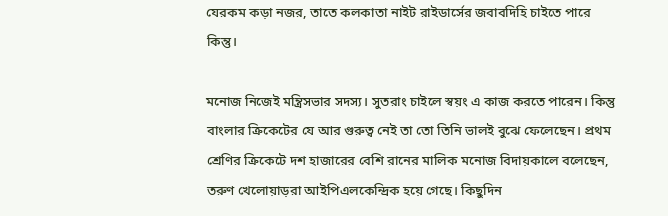যেরকম কড়া নজর, তাতে কলকাতা নাইট রাইডার্সের জবাবদিহি চাইতে পারে কিন্তু।

মনোজ নিজেই মন্ত্রিসভার সদস্য। সুতরাং চাইলে স্বয়ং এ কাজ করতে পারেন। কিন্তু বাংলার ক্রিকেটের যে আর গুরুত্ব নেই তা তো তিনি ভালই বুঝে ফেলেছেন। প্রথম শ্রেণির ক্রিকেটে দশ হাজারের বেশি রানের মালিক মনোজ বিদায়কালে বলেছেন, তরুণ খেলোয়াড়রা আইপিএলকেন্দ্রিক হয়ে গেছে। কিছুদিন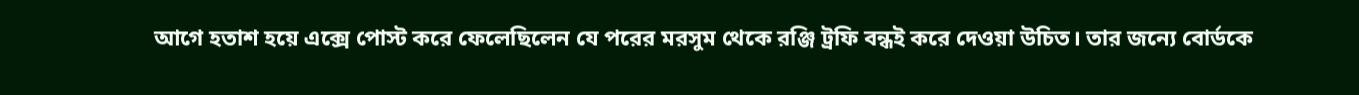আগে হতাশ হয়ে এক্সে পোস্ট করে ফেলেছিলেন যে পরের মরসুম থেকে রঞ্জি ট্রফি বন্ধই করে দেওয়া উচিত। তার জন্যে বোর্ডকে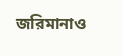জরিমানাও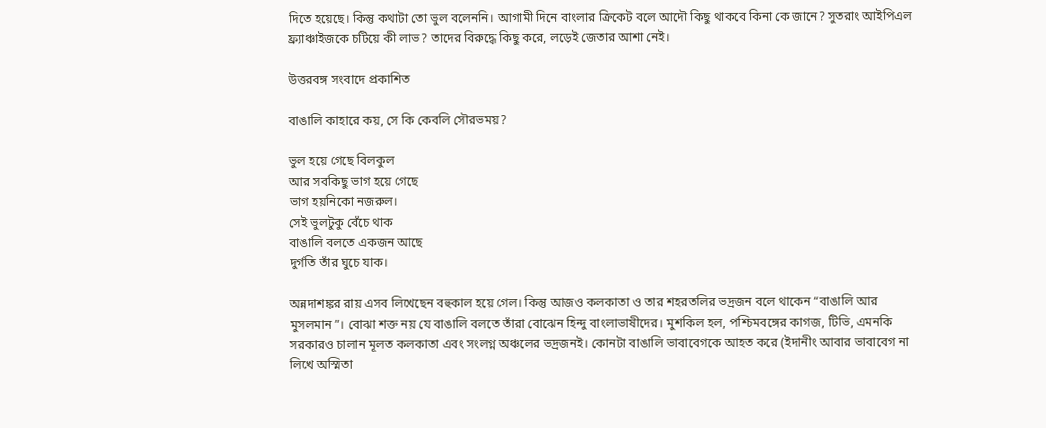দিতে হয়েছে। কিন্তু কথাটা তো ভুল বলেননি। আগামী দিনে বাংলার ক্রিকেট বলে আদৌ কিছু থাকবে কিনা কে জানে? সুতরাং আইপিএল ফ্র্যাঞ্চাইজকে চটিয়ে কী লাভ? তাদের বিরুদ্ধে কিছু করে, লড়েই জেতার আশা নেই।

উত্তরবঙ্গ সংবাদে প্রকাশিত

বাঙালি কাহারে কয়, সে কি কেবলি সৌরভময়?

ভুল হয়ে গেছে বিলকুল
আর সবকিছু ভাগ হয়ে গেছে
ভাগ হয়নিকো নজরুল।
সেই ভুলটুকু বেঁচে থাক
বাঙালি বলতে একজন আছে
দুর্গতি তাঁর ঘুচে যাক।

অন্নদাশঙ্কর রায় এসব লিখেছেন বহুকাল হয়ে গেল। কিন্তু আজও কলকাতা ও তার শহরতলির ভদ্রজন বলে থাকেন “বাঙালি আর মুসলমান”। বোঝা শক্ত নয় যে বাঙালি বলতে তাঁরা বোঝেন হিন্দু বাংলাভাষীদের। মুশকিল হল, পশ্চিমবঙ্গের কাগজ, টিভি, এমনকি সরকারও চালান মূলত কলকাতা এবং সংলগ্ন অঞ্চলের ভদ্রজনই। কোনটা বাঙালি ভাবাবেগকে আহত করে (ইদানীং আবার ভাবাবেগ না লিখে অস্মিতা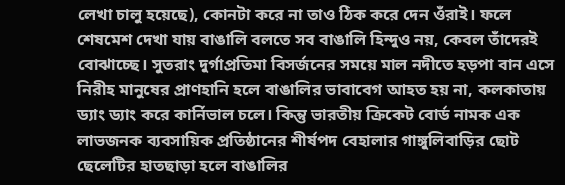লেখা চালু হয়েছে), কোনটা করে না তাও ঠিক করে দেন ওঁরাই। ফলে শেষমেশ দেখা যায় বাঙালি বলতে সব বাঙালি হিন্দুও নয়, কেবল তাঁদেরই বোঝাচ্ছে। সুতরাং দুর্গাপ্রতিমা বিসর্জনের সময়ে মাল নদীতে হড়পা বান এসে নিরীহ মানুষের প্রাণহানি হলে বাঙালির ভাবাবেগ আহত হয় না, কলকাতায় ড্যাং ড্যাং করে কার্নিভাল চলে। কিন্তু ভারতীয় ক্রিকেট বোর্ড নামক এক লাভজনক ব্যবসায়িক প্রতিষ্ঠানের শীর্ষপদ বেহালার গাঙ্গুলিবাড়ির ছোট ছেলেটির হাতছাড়া হলে বাঙালির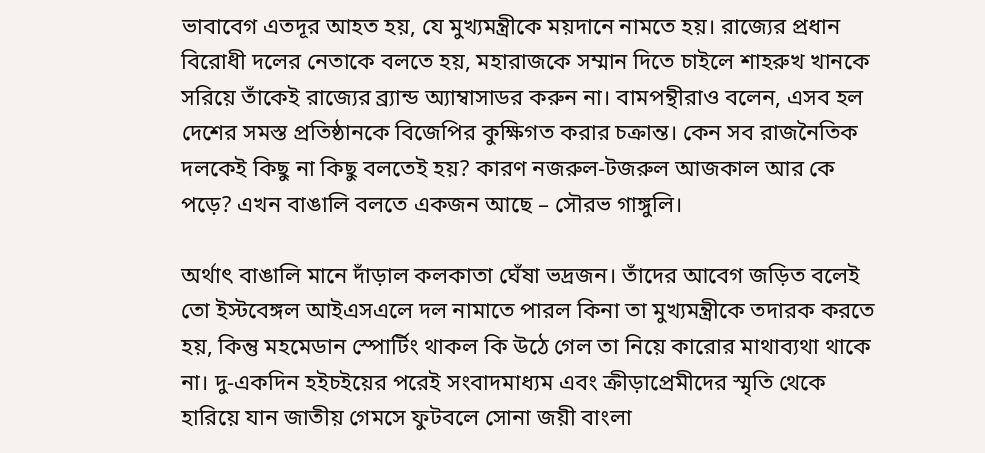ভাবাবেগ এতদূর আহত হয়, যে মুখ্যমন্ত্রীকে ময়দানে নামতে হয়। রাজ্যের প্রধান বিরোধী দলের নেতাকে বলতে হয়, মহারাজকে সম্মান দিতে চাইলে শাহরুখ খানকে সরিয়ে তাঁকেই রাজ্যের ব্র্যান্ড অ্যাম্বাসাডর করুন না। বামপন্থীরাও বলেন, এসব হল দেশের সমস্ত প্রতিষ্ঠানকে বিজেপির কুক্ষিগত করার চক্রান্ত। কেন সব রাজনৈতিক দলকেই কিছু না কিছু বলতেই হয়? কারণ নজরুল-টজরুল আজকাল আর কে পড়ে? এখন বাঙালি বলতে একজন আছে – সৌরভ গাঙ্গুলি।

অর্থাৎ বাঙালি মানে দাঁড়াল কলকাতা ঘেঁষা ভদ্রজন। তাঁদের আবেগ জড়িত বলেই তো ইস্টবেঙ্গল আইএসএলে দল নামাতে পারল কিনা তা মুখ্যমন্ত্রীকে তদারক করতে হয়, কিন্তু মহমেডান স্পোর্টিং থাকল কি উঠে গেল তা নিয়ে কারোর মাথাব্যথা থাকে না। দু-একদিন হইচইয়ের পরেই সংবাদমাধ্যম এবং ক্রীড়াপ্রেমীদের স্মৃতি থেকে হারিয়ে যান জাতীয় গেমসে ফুটবলে সোনা জয়ী বাংলা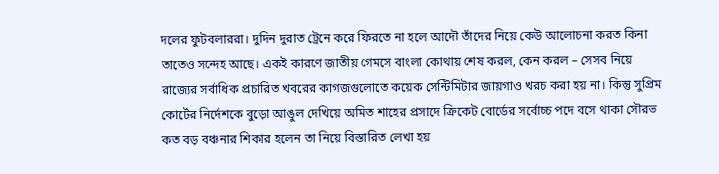দলের ফুটবলাররা। দুদিন দুরাত ট্রেনে করে ফিরতে না হলে আদৌ তাঁদের নিয়ে কেউ আলোচনা করত কিনা তাতেও সন্দেহ আছে। একই কারণে জাতীয় গেমসে বাংলা কোথায় শেষ করল, কেন করল – সেসব নিয়ে রাজ্যের সর্বাধিক প্রচারিত খবরের কাগজগুলোতে কয়েক সেন্টিমিটার জায়গাও খরচ করা হয় না। কিন্তু সুপ্রিম কোর্টের নির্দেশকে বুড়ো আঙুল দেখিয়ে অমিত শাহের প্রসাদে ক্রিকেট বোর্ডের সর্বোচ্চ পদে বসে থাকা সৌরভ কত বড় বঞ্চনার শিকার হলেন তা নিয়ে বিস্তারিত লেখা হয়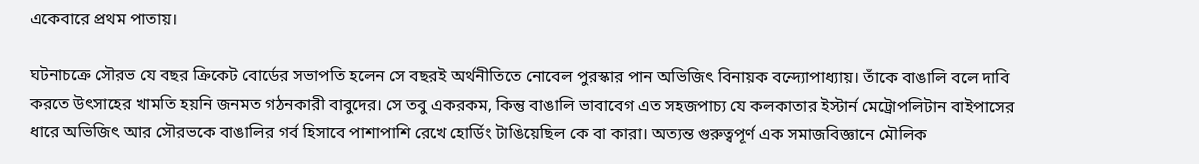একেবারে প্রথম পাতায়।

ঘটনাচক্রে সৌরভ যে বছর ক্রিকেট বোর্ডের সভাপতি হলেন সে বছরই অর্থনীতিতে নোবেল পুরস্কার পান অভিজিৎ বিনায়ক বন্দ্যোপাধ্যায়। তাঁকে বাঙালি বলে দাবি করতে উৎসাহের খামতি হয়নি জনমত গঠনকারী বাবুদের। সে তবু একরকম, কিন্তু বাঙালি ভাবাবেগ এত সহজপাচ্য যে কলকাতার ইস্টার্ন মেট্রোপলিটান বাইপাসের ধারে অভিজিৎ আর সৌরভকে বাঙালির গর্ব হিসাবে পাশাপাশি রেখে হোর্ডিং টাঙিয়েছিল কে বা কারা। অত্যন্ত গুরুত্বপূর্ণ এক সমাজবিজ্ঞানে মৌলিক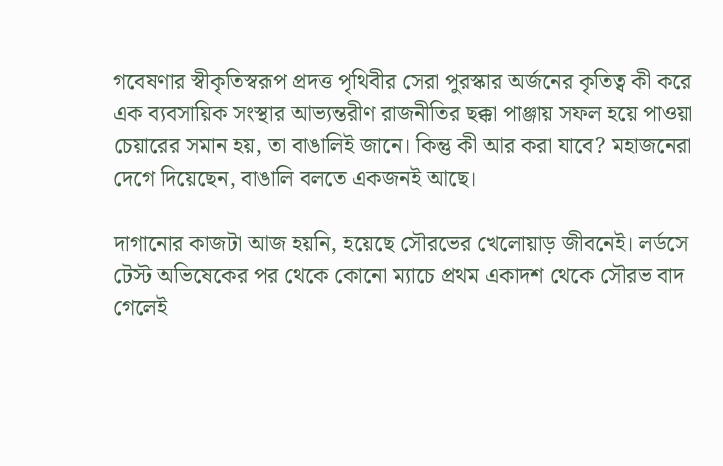গবেষণার স্বীকৃতিস্বরূপ প্রদত্ত পৃথিবীর সেরা পুরস্কার অর্জনের কৃতিত্ব কী করে এক ব্যবসায়িক সংস্থার আভ্যন্তরীণ রাজনীতির ছক্কা পাঞ্জায় সফল হয়ে পাওয়া চেয়ারের সমান হয়, তা বাঙালিই জানে। কিন্তু কী আর করা যাবে? মহাজনেরা দেগে দিয়েছেন, বাঙালি বলতে একজনই আছে।

দাগানোর কাজটা আজ হয়নি, হয়েছে সৌরভের খেলোয়াড় জীবনেই। লর্ডসে টেস্ট অভিষেকের পর থেকে কোনো ম্যাচে প্রথম একাদশ থেকে সৌরভ বাদ গেলেই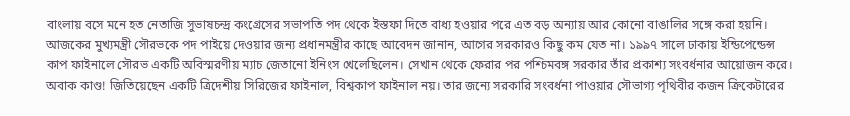বাংলায় বসে মনে হত নেতাজি সুভাষচন্দ্র কংগ্রেসের সভাপতি পদ থেকে ইস্তফা দিতে বাধ্য হওয়ার পরে এত বড় অন্যায় আর কোনো বাঙালির সঙ্গে করা হয়নি। আজকের মুখ্যমন্ত্রী সৌরভকে পদ পাইয়ে দেওয়ার জন্য প্রধানমন্ত্রীর কাছে আবেদন জানান, আগের সরকারও কিছু কম যেত না। ১৯৯৭ সালে ঢাকায় ইন্ডিপেন্ডেন্স কাপ ফাইনালে সৌরভ একটি অবিস্মরণীয় ম্যাচ জেতানো ইনিংস খেলেছিলেন। সেখান থেকে ফেরার পর পশ্চিমবঙ্গ সরকার তাঁর প্রকাশ্য সংবর্ধনার আয়োজন করে। অবাক কাণ্ড! জিতিয়েছেন একটি ত্রিদেশীয় সিরিজের ফাইনাল, বিশ্বকাপ ফাইনাল নয়। তার জন্যে সরকারি সংবর্ধনা পাওয়ার সৌভাগ্য পৃথিবীর কজন ক্রিকেটারের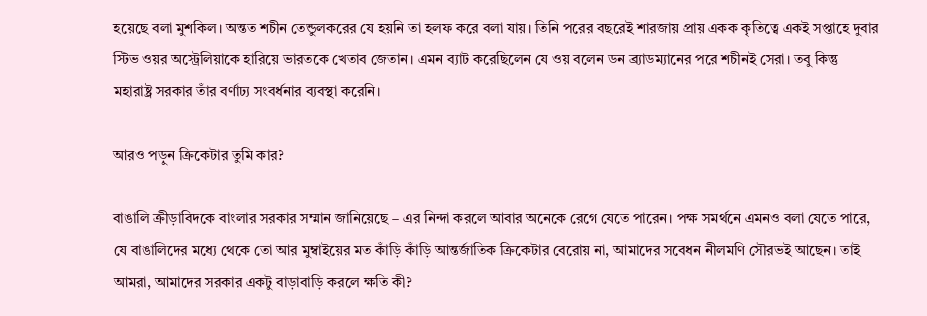হয়েছে বলা মুশকিল। অন্তত শচীন তেন্ডুলকরের যে হয়নি তা হলফ করে বলা যায়। তিনি পরের বছরেই শারজায় প্রায় একক কৃতিত্বে একই সপ্তাহে দুবার স্টিভ ওয়র অস্ট্রেলিয়াকে হারিয়ে ভারতকে খেতাব জেতান। এমন ব্যাট করেছিলেন যে ওয় বলেন ডন ব্র্যাডম্যানের পরে শচীনই সেরা। তবু কিন্তু মহারাষ্ট্র সরকার তাঁর বর্ণাঢ্য সংবর্ধনার ব্যবস্থা করেনি।

আরও পড়ুন ক্রিকেটার তুমি কার?

বাঙালি ক্রীড়াবিদকে বাংলার সরকার সম্মান জানিয়েছে – এর নিন্দা করলে আবার অনেকে রেগে যেতে পারেন। পক্ষ সমর্থনে এমনও বলা যেতে পারে, যে বাঙালিদের মধ্যে থেকে তো আর মুম্বাইয়ের মত কাঁড়ি কাঁড়ি আন্তর্জাতিক ক্রিকেটার বেরোয় না, আমাদের সবেধন নীলমণি সৌরভই আছেন। তাই আমরা, আমাদের সরকার একটু বাড়াবাড়ি করলে ক্ষতি কী?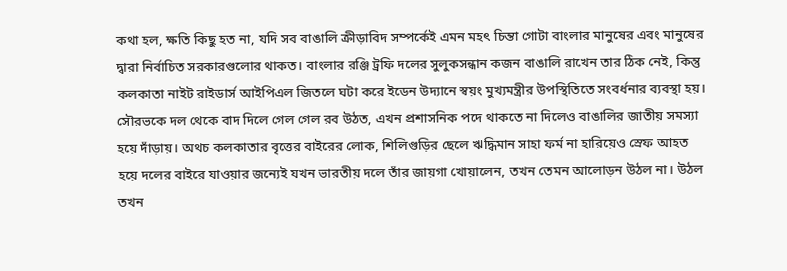কথা হল, ক্ষতি কিছু হত না, যদি সব বাঙালি ক্রীড়াবিদ সম্পর্কেই এমন মহৎ চিন্তা গোটা বাংলার মানুষের এবং মানুষের দ্বারা নির্বাচিত সরকারগুলোর থাকত। বাংলার রঞ্জি ট্রফি দলের সুলুকসন্ধান কজন বাঙালি রাখেন তার ঠিক নেই, কিন্তু কলকাতা নাইট রাইডার্স আইপিএল জিতলে ঘটা করে ইডেন উদ্যানে স্বয়ং মুখ্যমন্ত্রীর উপস্থিতিতে সংবর্ধনার ব্যবস্থা হয়। সৌরভকে দল থেকে বাদ দিলে গেল গেল রব উঠত, এখন প্রশাসনিক পদে থাকতে না দিলেও বাঙালির জাতীয় সমস্যা হয়ে দাঁড়ায়। অথচ কলকাতার বৃত্তের বাইরের লোক, শিলিগুড়ির ছেলে ঋদ্ধিমান সাহা ফর্ম না হারিয়েও স্রেফ আহত হয়ে দলের বাইরে যাওয়ার জন্যেই যখন ভারতীয় দলে তাঁর জায়গা খোয়ালেন, তখন তেমন আলোড়ন উঠল না। উঠল তখন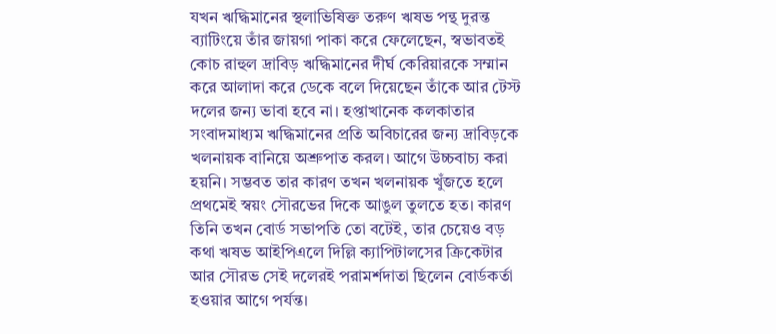যখন ঋদ্ধিমানের স্থলাভিষিক্ত তরুণ ঋষভ পন্থ দুরন্ত ব্যাটিংয়ে তাঁর জায়গা পাকা করে ফেলেছেন, স্বভাবতই কোচ রাহুল দ্রাবিড় ঋদ্ধিমানের দীর্ঘ কেরিয়ারকে সম্মান করে আলাদা করে ডেকে বলে দিয়েছেন তাঁকে আর টেস্ট দলের জন্য ভাবা হবে না। হপ্তাখানেক কলকাতার সংবাদমাধ্যম ঋদ্ধিমানের প্রতি অবিচারের জন্য দ্রাবিড়কে খলনায়ক বানিয়ে অশ্রুপাত করল। আগে উচ্চবাচ্য করা হয়নি। সম্ভবত তার কারণ তখন খলনায়ক খুঁজতে হলে প্রথমেই স্বয়ং সৌরভের দিকে আঙুল তুলতে হত। কারণ তিনি তখন বোর্ড সভাপতি তো বটেই, তার চেয়েও বড় কথা ঋষভ আইপিএলে দিল্লি ক্যাপিটালসের ক্রিকেটার আর সৌরভ সেই দলেরই পরামর্শদাতা ছিলেন বোর্ডকর্তা হওয়ার আগে পর্যন্ত।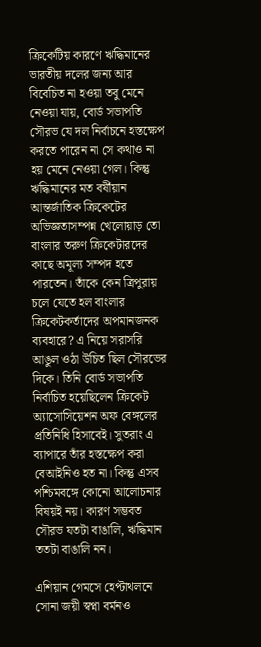ক্রিকেটিয় কারণে ঋদ্ধিমানের ভারতীয় দলের জন্য আর বিবেচিত না হওয়া তবু মেনে নেওয়া যায়, বোর্ড সভাপতি সৌরভ যে দল নির্বাচনে হস্তক্ষেপ করতে পারেন না সে কথাও না হয় মেনে নেওয়া গেল। কিন্তু ঋদ্ধিমানের মত বর্ষীয়ান আন্তর্জাতিক ক্রিকেটের অভিজ্ঞতাসম্পন্ন খেলোয়াড় তো বাংলার তরুণ ক্রিকেটারদের কাছে অমূল্য সম্পদ হতে পারতেন। তাঁকে কেন ত্রিপুরায় চলে যেতে হল বাংলার ক্রিকেটকর্তাদের অপমানজনক ব্যবহারে? এ নিয়ে সরাসরি আঙুল ওঠা উচিত ছিল সৌরভের দিকে। তিনি বোর্ড সভাপতি নির্বাচিত হয়েছিলেন ক্রিকেট অ্যাসোসিয়েশন অফ বেঙ্গলের প্রতিনিধি হিসাবেই। সুতরাং এ ব্যাপারে তাঁর হস্তক্ষেপ করা বেআইনিও হত না। কিন্তু এসব পশ্চিমবঙ্গে কোনো আলোচনার বিষয়ই নয়। কারণ সম্ভবত সৌরভ যতটা বাঙালি, ঋদ্ধিমান ততটা বাঙালি নন।

এশিয়ান গেমসে হেপ্টাথলনে সোনা জয়ী স্বপ্না বর্মনও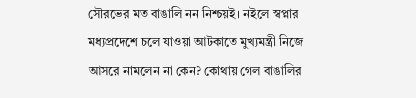সৌরভের মত বাঙালি নন নিশ্চয়ই। নইলে স্বপ্নার মধ্যপ্রদেশে চলে যাওয়া আটকাতে মুখ্যমন্ত্রী নিজে আসরে নামলেন না কেন? কোথায় গেল বাঙালির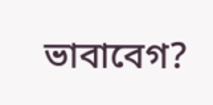ভাবাবেগ?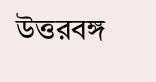উত্তরবঙ্গ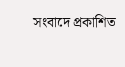সংবাদে প্রকাশিত